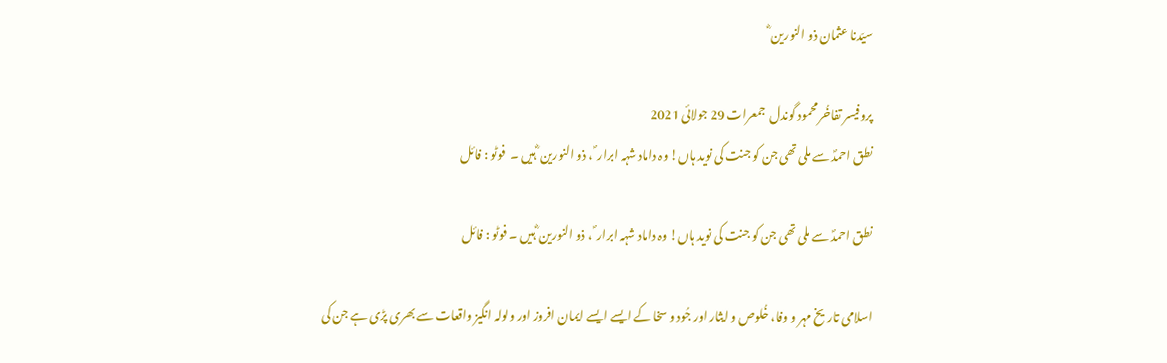سیّدنا عثمان ذو النورین ؓ

پروفیسر تفاخُر محمود گوندل  جمعرات 29 جولائی 2021
نطق احمدؐ سے ملی تھی جن کو جنت کی نوید ہاں! وہ داماد شہہ ابرار ؐ ، ذو النورین ؓ ہیں ۔  فوٹو : فائل

نطق احمدؐ سے ملی تھی جن کو جنت کی نوید ہاں! وہ داماد شہہ ابرار ؐ ، ذو النورین ؓ ہیں ۔ فوٹو : فائل

اسلامی تاریخ مہر و وفا، خُلوص و ایثار اور جُود و سخا کے ایسے ایسے ایمان افروز اور ولولہ انگیز واقعات سے بھری پڑی ہے جن کی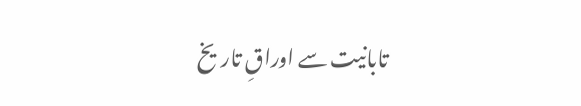تابانیت سے اوراقِ تاریخ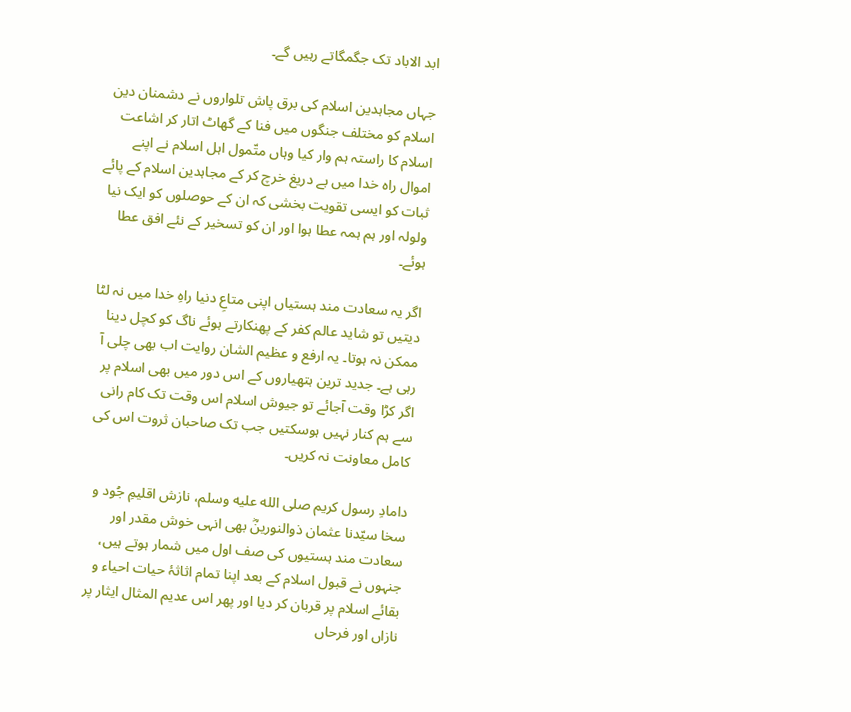ابد الاباد تک جگمگاتے رہیں گے۔

جہاں مجاہدین اسلام کی برق پاش تلواروں نے دشمنان دین اسلام کو مختلف جنگوں میں فنا کے گھاٹ اتار کر اشاعت اسلام کا راستہ ہم وار کیا وہاں متّمول اہل اسلام نے اپنے اموال راہ خدا میں بے دریغ خرچ کر کے مجاہدین اسلام کے پائے ثبات کو ایسی تقویت بخشی کہ ان کے حوصلوں کو ایک نیا ولولہ اور ہم ہمہ عطا ہوا اور ان کو تسخیر کے نئے افق عطا ہوئے۔

اگر یہ سعادت مند ہستیاں اپنی متاعِ دنیا راہِ خدا میں نہ لٹا دیتیں تو شاید عالم کفر کے پھنکارتے ہوئے ناگ کو کچل دینا ممکن نہ ہوتا۔ یہ ارفع و عظیم الشان روایت اب بھی چلی آ رہی ہے۔ جدید ترین ہتھیاروں کے اس دور میں بھی اسلام پر اگر کڑا وقت آجائے تو جیوش اسلام اس وقت تک کام رانی سے ہم کنار نہیں ہوسکتیں جب تک صاحبان ثروت اس کی کامل معاونت نہ کریں۔

دامادِ رسول کریم صلى الله عليه وسلم، نازش اقلیمِ جُود و سخا سیّدنا عثمان ذوالنورینؓ بھی انہی خوش مقدر اور سعادت مند ہستیوں کی صف اول میں شمار ہوتے ہیں، جنہوں نے قبول اسلام کے بعد اپنا تمام اثاثۂ حیات احیاء و بقائے اسلام پر قربان کر دیا اور پھر اس عدیم المثال ایثار پر نازاں اور فرحاں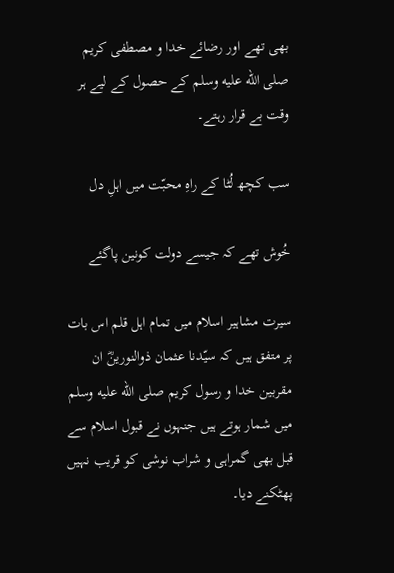بھی تھے اور رضائے خدا و مصطفی کریم صلى الله عليه وسلم کے حصول کے لیے ہر وقت بے قرار رہتے۔

سب کچھ لُٹا کے راہِ محبّت میں اہلِ دل

خُوش تھے کہ جیسے دولت کونین پاگئے

سیرت مشاہیر اسلام میں تمام اہل قلم اس بات پر متفق ہیں کہ سیّدنا عثمان ذوالنورینؓ ان مقربین خدا و رسول کریم صلى الله عليه وسلم میں شمار ہوتے ہیں جنہوں نے قبول اسلام سے قبل بھی گمراہی و شراب نوشی کو قریب نہیں پھٹکنے دیا۔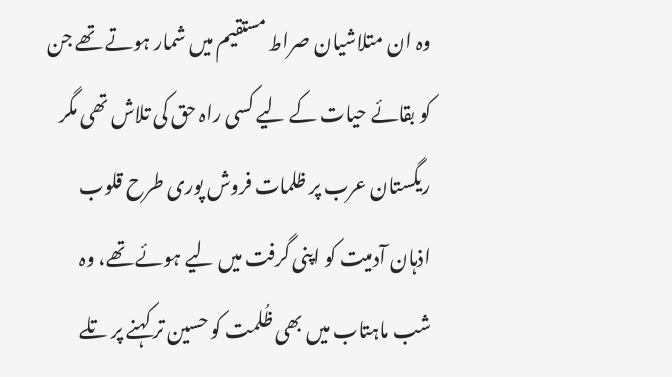وہ ان متلاشیان صراط مستقیم میں شمار ہوتے تھے جن کو بقائے حیات کے لیے کسی راہ حق کی تلاش تھی مگر ریگستان عرب پر ظلمات فروش پوری طرح قلوب اذہان آدمیت کو اپنی گرفت میں لیے ہوئے تھے، وہ شب ماہتاب میں بھی ظُلمت کو حسین تر کہنے پر تلے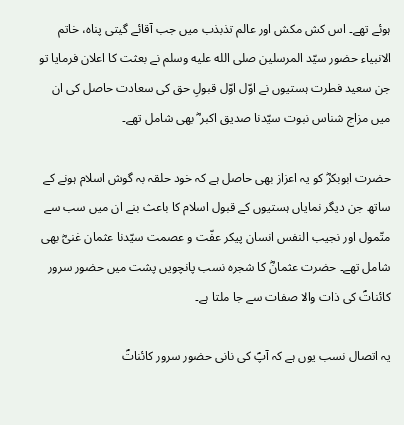ہوئے تھے۔ اس کش مکش اور عالم تذبذب میں جب آقائے گیتی پناہ، خاتم الانبیاء حضور سیّد المرسلین صلى الله عليه وسلم نے بعثت کا اعلان فرمایا تو جن سعید فطرت ہستیوں نے اوّل اوّل قبولِ حق کی سعادت حاصل کی ان میں مزاج شناس نبوت سیّدنا صدیق اکبر ؓ بھی شامل تھے۔

حضرت ابوبکرؓ کو یہ اعزاز بھی حاصل ہے کہ خود حلقہ بہ گوش اسلام ہونے کے ساتھ جن دیگر نمایاں ہستیوں کے قبول اسلام کا باعث بنے ان میں سب سے متّمول اور نجیب النفس انسان پیکر عفّت و عصمت سیّدنا عثمان غنیؓ بھی شامل تھے۔ حضرت عثمانؓ کا شجرہ نسب پانچویں پشت میں حضور سرور کائناتؐ کی ذات والا صفات سے جا ملتا ہے۔

یہ اتصال نسب یوں ہے کہ آپؐ کی نانی حضور سرور کائناتؐ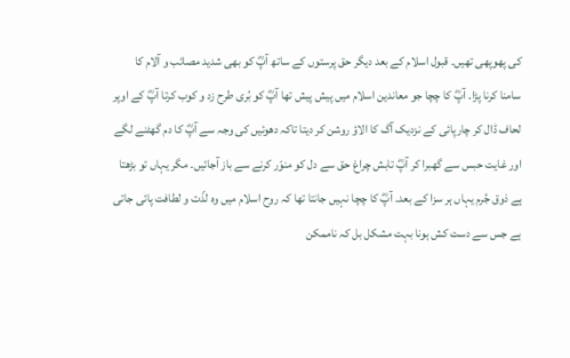کی پھوپھی تھیں۔ قبول اسلام کے بعد دیگر حق پرستوں کے ساتھ آپؓ کو بھی شدید مصائب و آلام کا سامنا کرنا پڑا۔ آپؓ کا چچا جو معاندین اسلام میں پیش پیش تھا آپؓ کو بُری طرح زد و کوب کرتا آپؓ کے اوپر لحاف ڈال کر چارپائی کے نزدیک آگ کا الاؤ روشن کر دیتا تاکہ دھوئیں کی وجہ سے آپؓ کا دم گھٹنے لگے اور غایت حبس سے گھبرا کر آپؓ تابش چراغ حق سے دل کو منوّر کرنے سے باز آجائیں۔ مگر یہاں تو بڑھتا ہے ذوق جُرم یہاں ہر سزا کے بعد۔ آپؓ کا چچا نہیں جانتا تھا کہ روح اسلام میں وہ لذّت و لطافت پائی جاتی ہے جس سے دست کش ہونا بہت مشکل بل کہ ناممکن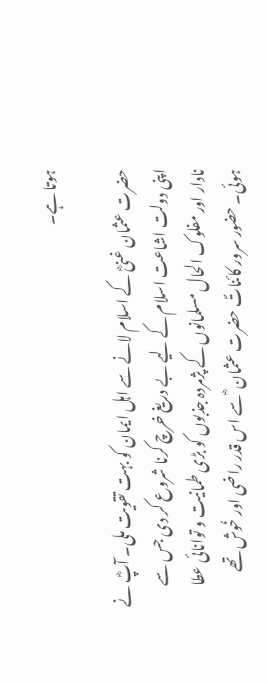ہوتا ہے۔

حضرت عثمان غنیؓ کے اسلام لانے سے اہل ایمان کو بہت تقویت ملی۔ آپؓ نے اپنی دولت اشاعت اسلام کے لیے بے دریغ خرچ کرنا شروع کر دی جس سے نادار اور مفلوک الحال مسلمانوں کے پژمردہ جذبوں کو بڑی طمانیت و توانائی عطا ہوئی۔ حضور سرور کائناتؐ حضرت عثمان ؓ سے اس قدر راضی اور خُوش تھے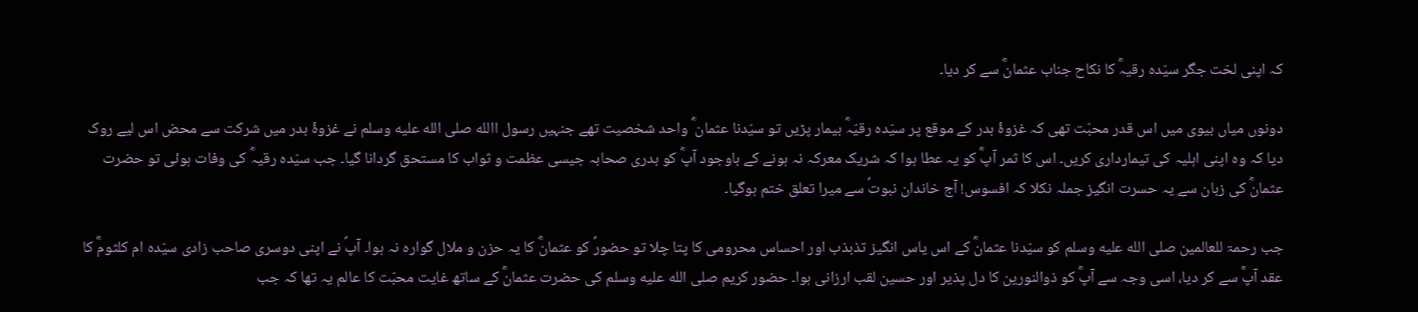کہ اپنی لخت جگر سیّدہ رقیہؓ کا نکاح جناب عثمانؓ سے کر دیا۔

دونوں میاں بیوی میں اس قدر محبّت تھی کہ غزوۂ بدر کے موقع پر سیّدہ رقیّہؓ بیمار پڑیں تو سیّدنا عثمان ؓ واحد شخصیت تھے جنہیں رسول االله صلى الله عليه وسلم نے غزوۂ بدر میں شرکت سے محض اس لیے روک دیا کہ وہ اپنی اہلیہ کی تیمارداری کریں۔ اس کا ثمر آپؓ کو یہ عطا ہوا کہ شریک معرکہ نہ ہونے کے باوجود آپؓ کو بدری صحابہ جیسی عظمت و ثواب کا مستحق گردانا گیا۔ جب سیّدہ رقیہؓ کی وفات ہوئی تو حضرت عثمانؓ کی زبان سے یہ حسرت انگیز جملہ نکلا کہ افسوس! آج خاندان نبوتؐ سے میرا تعلق ختم ہوگیا۔

جب رحمۃ للعالمین صلى الله عليه وسلم کو سیّدنا عثمانؓ کے اس یاس انگیز تذبذب اور احساس محرومی کا پتا چلا تو حضورؐ کو عثمانؓ کا یہ حزن و ملال گوارہ نہ ہوا۔ آپؐ نے اپنی دوسری صاحب زادی سیّدہ ام کلثومؓ کا عقد آپؓ سے کر دیا، اسی وجہ سے آپؓ کو ذوالنورین کا دل پذیر اور حسین لقب ارزانی ہوا۔ حضور کریم صلى الله عليه وسلم کی حضرت عثمانؓ کے ساتھ غایت محبّت کا عالم یہ تھا کہ جب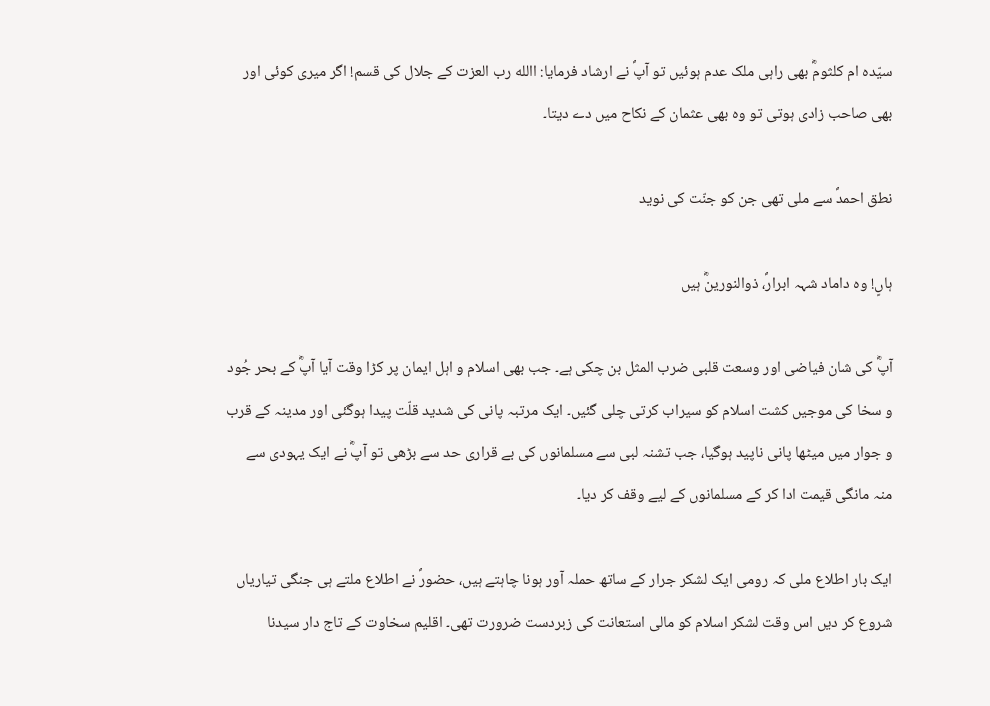سیّدہ ام کلثومؓ بھی راہی ملک عدم ہوئیں تو آپؐ نے ارشاد فرمایا: االله رب العزت کے جلال کی قسم! اگر میری کوئی اور بھی صاحب زادی ہوتی تو وہ بھی عثمان کے نکاح میں دے دیتا۔

نطق احمدؐ سے ملی تھی جن کو جنّت کی نوید

ہاںٍ! وہ داماد شہہ ابرارؐ، ذوالنورینؓ ہیں

آپؓ کی شان فیاضی اور وسعت قلبی ضرب المثل بن چکی ہے۔ جب بھی اسلام و اہل ایمان پر کڑا وقت آیا آپؓ کے بحر جُود و سخا کی موجیں کشت اسلام کو سیراب کرتی چلی گئیں۔ ایک مرتبہ پانی کی شدید قلّت پیدا ہوگئی اور مدینہ کے قرب و جوار میں میٹھا پانی ناپید ہوگیا، جب تشنہ لبی سے مسلمانوں کی بے قراری حد سے بڑھی تو آپؓ نے ایک یہودی سے منہ مانگی قیمت ادا کر کے مسلمانوں کے لیے وقف کر دیا۔

ایک بار اطلاع ملی کہ رومی ایک لشکر جرار کے ساتھ حملہ آور ہونا چاہتے ہیں، حضورؐ نے اطلاع ملتے ہی جنگی تیاریاں شروع کر دیں اس وقت لشکر اسلام کو مالی استعانت کی زبردست ضرورت تھی۔ اقلیم سخاوت کے تاج دار سیدنا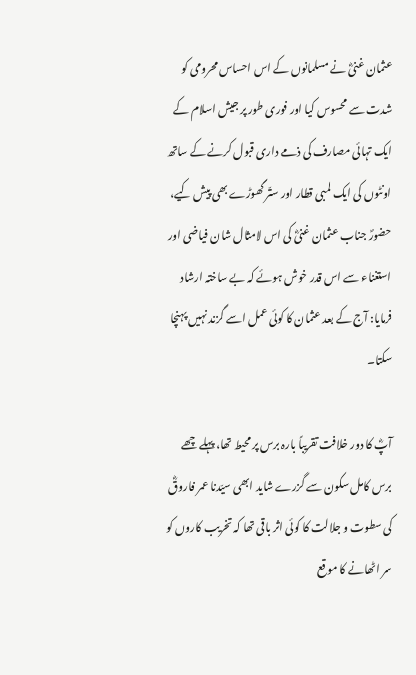عثمان غنیؓ نے مسلمانوں کے اس احساس محرومی کو شدت سے محسوس کیا اور فوری طور پر جیش اسلام کے ایک تہائی مصارف کی ذمے داری قبول کرنے کے ساتھ اونٹوں کی ایک لمبی قطار اور ستّر گھوڑے بھی پیش کیے، حضورؐ جناب عثمان غنیؓ کی اس لامثال شان فیاضی اور استغناء سے اس قدر خوش ہوئے کہ بے ساختہ ارشاد فرمایا: آج کے بعد عثمان کا کوئی عمل اسے گزند نہیں پہنچا سکتا۔

آپؓ کا دور خلافت تقریباً بارہ برس پر محیط تھا، پہلے چھے برس کامل سکون سے گزرے شاید ابھی سیّدنا عمر فاروقؓ کی سطوت و جلالت کا کوئی اثر باقی تھا کہ تخریب کاروں کو سر اٹھانے کا موقع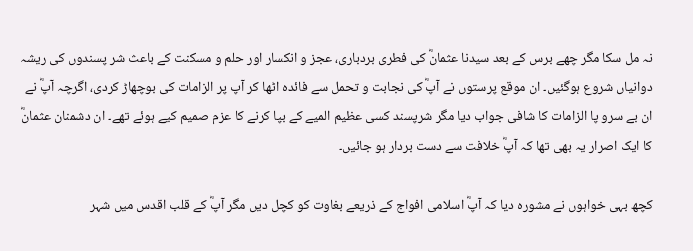نہ مل سکا مگر چھے برس کے بعد سیدنا عثمانؓ کی فطری بردباری، عجز و انکسار اور حلم و مسکنت کے باعث شر پسندوں کی ریشہ دوانیاں شروع ہوگئیں۔ ان موقع پرستوں نے آپؓ کی نجابت و تحمل سے فائدہ اٹھا کر آپ پر الزامات کی بوچھاڑ کردی، اگرچہ آپؓ نے ان بے سرو پا الزامات کا شافی جواب دیا مگر شرپسند کسی عظیم المیے کے بپا کرنے کا عزم صمیم کیے ہوئے تھے۔ ان دشمنان عثمانؓ کا ایک اصرار یہ بھی تھا کہ آپؓ خلافت سے دست بردار ہو جائیں۔

کچھ بہی خواہوں نے مشورہ دیا کہ آپؓ اسلامی افواج کے ذریعے بغاوت کو کچل دیں مگر آپؓ کے قلب اقدس میں شہر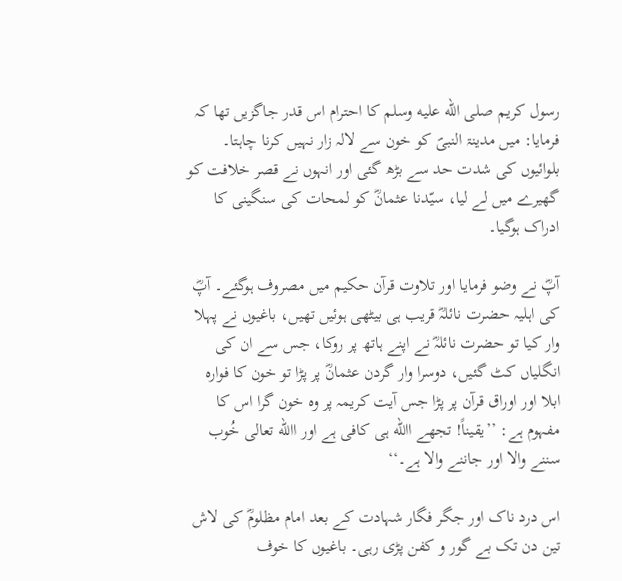رسول کریم صلى الله عليه وسلم کا احترام اس قدر جاگزیں تھا کہ فرمایا: میں مدینۃ النبیؐ کو خون سے لالہ زار نہیں کرنا چاہتا۔ بلوائیوں کی شدت حد سے بڑھ گئی اور انہوں نے قصر خلافت کو گھیرے میں لے لیا، سیّدنا عثمانؓ کو لمحات کی سنگینی کا ادراک ہوگیا۔

آپؓ نے وضو فرمایا اور تلاوت قرآن حکیم میں مصروف ہوگئے۔ آپؓ کی اہلیہ حضرت نائلہؓ قریب ہی بیٹھی ہوئیں تھیں، باغیوں نے پہلا وار کیا تو حضرت نائلہؓ نے اپنے ہاتھ پر روکا، جس سے ان کی انگلیاں کٹ گئیں، دوسرا وار گردن عثمانؓ پر پڑا تو خون کا فوارہ ابلا اور اوراق قرآن پر پڑا جس آیت کریمہ پر وہ خون گرا اس کا مفہوم ہے: ’’یقیناً! تجھے االله ہی کافی ہے اور االله تعالی خُوب سننے والا اور جاننے والا ہے۔‘‘

اس درد ناک اور جگر فگار شہادت کے بعد امام مظلومؓ کی لاش تین دن تک بے گور و کفن پڑی رہی۔ باغیوں کا خوف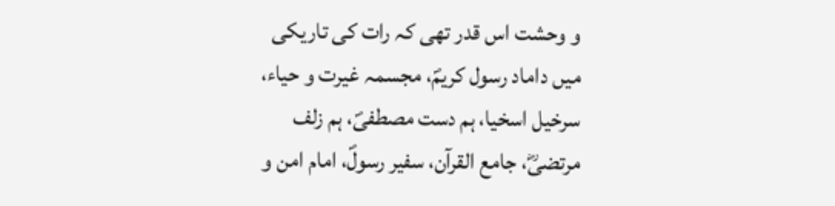و وحشت اس قدر تھی کہ رات کی تاریکی میں داماد رسول کریمؐ، مجسمہ غیرت و حیاء، سرخیل اسخیا، ہم دست مصطفیؐ، ہم زلف مرتضیؓ، جامع القرآن، سفیر رسولؐ، امام امن و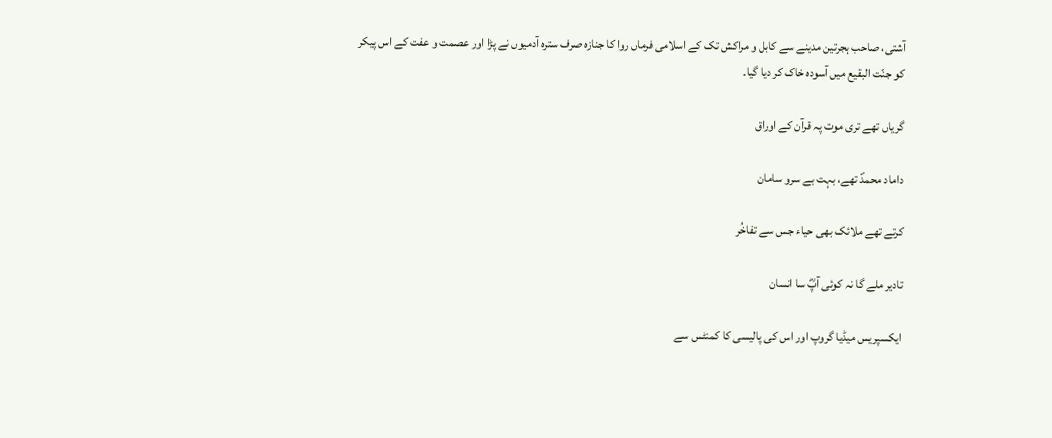آشتی، صاحب ہجرتین مدینے سے کابل و مراکش تک کے اسلامی فرماں روا کا جنازہ صرف سترہ آدمیوں نے پڑا اور عصمت و عفت کے اس پیکر کو جنّت البقیع میں آسودہ خاک کر دیا گیا۔

گریاں تھے تری موت پہ قرآن کے اوراق

داماد محمدؐ تھے، بہت بے سرو سامان

کرتے تھے ملائک بھی حیاء جس سے تفاخُر

تادیر ملے گا نہ کوئی آپؓ سا انسان

ایکسپریس میڈیا گروپ اور اس کی پالیسی کا کمنٹس سے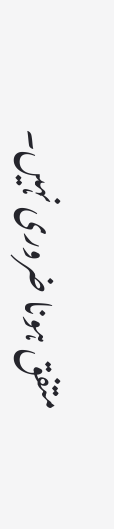متفق ہونا ضروری نہیں۔